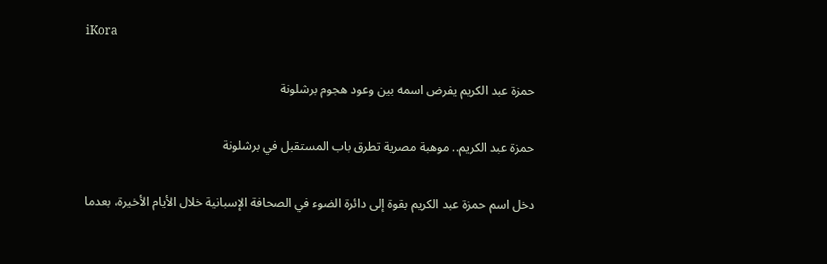iKora

حمزة عبد الكريم يفرض اسمه بين وعود هجوم برشلونة

حمزة عبد الكريم.. موهبة مصرية تطرق باب المستقبل في برشلونة

دخل اسم حمزة عبد الكريم بقوة إلى دائرة الضوء في الصحافة الإسبانية خلال الأيام الأخيرة، بعدما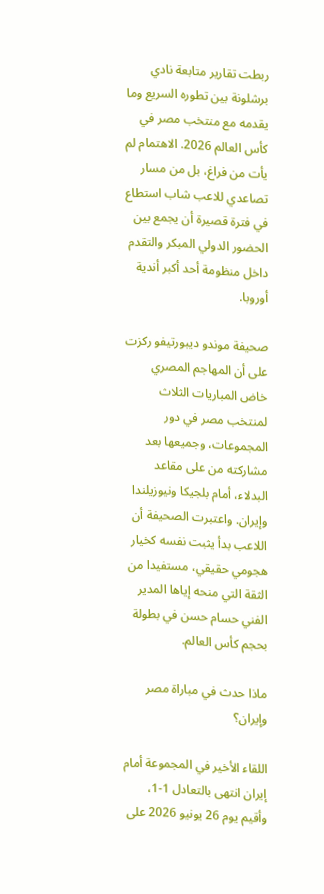ربطت تقارير متابعة نادي برشلونة بين تطوره السريع وما يقدمه مع منتخب مصر في كأس العالم 2026. الاهتمام لم يأت من فراغ، بل من مسار تصاعدي للاعب شاب استطاع في فترة قصيرة أن يجمع بين الحضور الدولي المبكر والتقدم داخل منظومة أحد أكبر أندية أوروبا.

صحيفة موندو ديبورتيفو ركزت على أن المهاجم المصري خاض المباريات الثلاث لمنتخب مصر في دور المجموعات، وجميعها بعد مشاركته من على مقاعد البدلاء، أمام بلجيكا ونيوزيلندا وإيران. واعتبرت الصحيفة أن اللاعب بدأ يثبت نفسه كخيار هجومي حقيقي، مستفيدا من الثقة التي منحه إياها المدير الفني حسام حسن في بطولة بحجم كأس العالم.

ماذا حدث في مباراة مصر وإيران؟

اللقاء الأخير في المجموعة أمام إيران انتهى بالتعادل 1-1، وأقيم يوم 26 يونيو 2026 على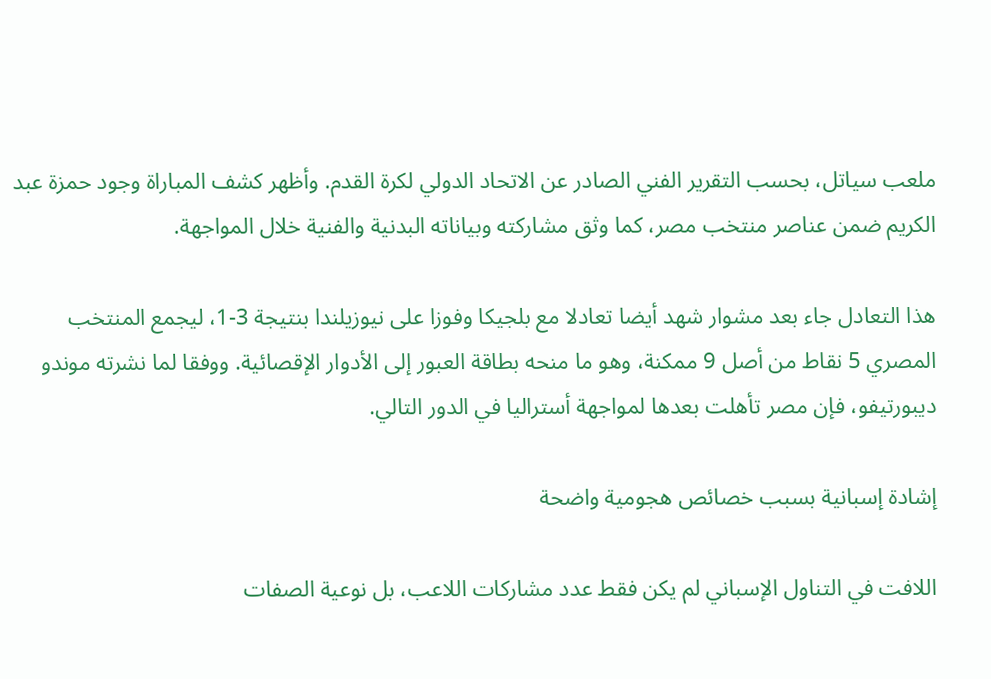ملعب سياتل، بحسب التقرير الفني الصادر عن الاتحاد الدولي لكرة القدم. وأظهر كشف المباراة وجود حمزة عبد الكريم ضمن عناصر منتخب مصر، كما وثق مشاركته وبياناته البدنية والفنية خلال المواجهة.

هذا التعادل جاء بعد مشوار شهد أيضا تعادلا مع بلجيكا وفوزا على نيوزيلندا بنتيجة 3-1، ليجمع المنتخب المصري 5 نقاط من أصل 9 ممكنة، وهو ما منحه بطاقة العبور إلى الأدوار الإقصائية. ووفقا لما نشرته موندو ديبورتيفو، فإن مصر تأهلت بعدها لمواجهة أستراليا في الدور التالي.

إشادة إسبانية بسبب خصائص هجومية واضحة

اللافت في التناول الإسباني لم يكن فقط عدد مشاركات اللاعب، بل نوعية الصفات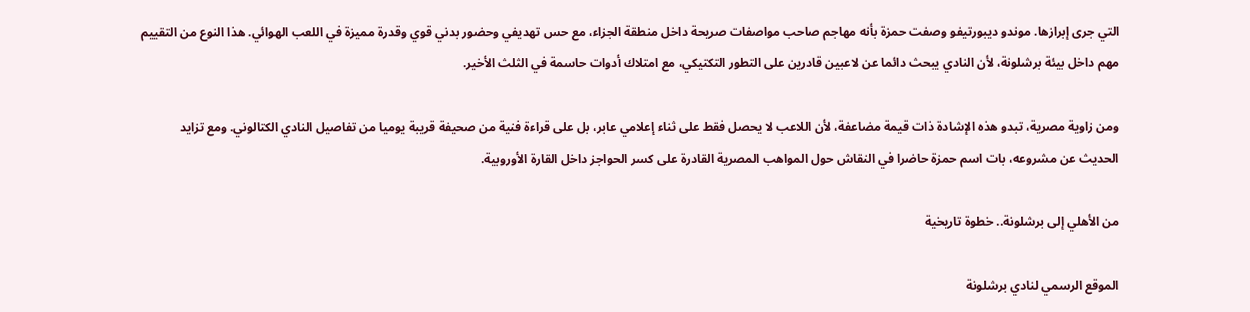التي جرى إبرازها. موندو ديبورتيفو وصفت حمزة بأنه مهاجم صاحب مواصفات صريحة داخل منطقة الجزاء، مع حس تهديفي وحضور بدني قوي وقدرة مميزة في اللعب الهوائي. هذا النوع من التقييم مهم داخل بيئة برشلونة، لأن النادي يبحث دائما عن لاعبين قادرين على التطور التكتيكي، مع امتلاك أدوات حاسمة في الثلث الأخير.

ومن زاوية مصرية، تبدو هذه الإشادة ذات قيمة مضاعفة، لأن اللاعب لا يحصل فقط على ثناء إعلامي عابر، بل على قراءة فنية من صحيفة قريبة يوميا من تفاصيل النادي الكتالوني. ومع تزايد الحديث عن مشروعه، بات اسم حمزة حاضرا في النقاش حول المواهب المصرية القادرة على كسر الحواجز داخل القارة الأوروبية.

من الأهلي إلى برشلونة.. خطوة تاريخية

الموقع الرسمي لنادي برشلونة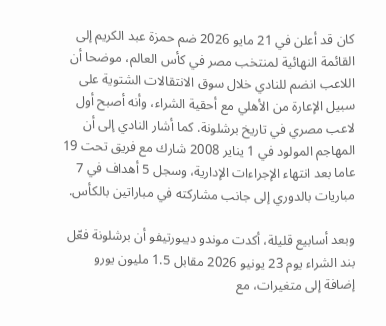كان قد أعلن في 21 مايو 2026 ضم حمزة عبد الكريم إلى القائمة النهائية لمنتخب مصر في كأس العالم، موضحا أن اللاعب انضم للنادي خلال سوق الانتقالات الشتوية على سبيل الإعارة من الأهلي مع أحقية الشراء، وأنه أصبح أول لاعب مصري في تاريخ برشلونة. كما أشار النادي إلى أن المهاجم المولود في 1 يناير 2008 شارك مع فريق تحت 19 عاما بعد انتهاء الإجراءات الإدارية، وسجل 5 أهداف في 7 مباريات بالدوري إلى جانب مشاركته في مباراتين بالكأس.

وبعد أسابيع قليلة، أكدت موندو ديبورتيفو أن برشلونة فعّل بند الشراء يوم 23 يونيو 2026 مقابل 1.5 مليون يورو إضافة إلى متغيرات، مع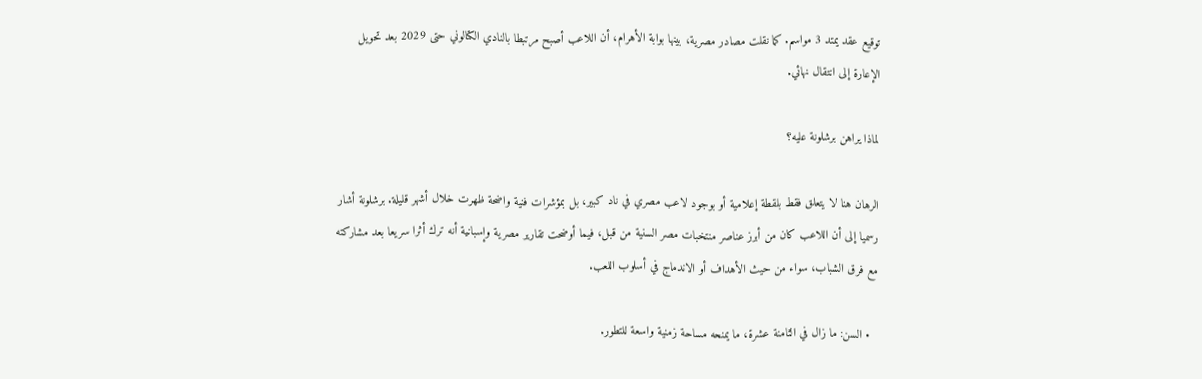توقيع عقد يمتد 3 مواسم. كما نقلت مصادر مصرية، بينها بوابة الأهرام، أن اللاعب أصبح مرتبطا بالنادي الكتالوني حتى 2029 بعد تحويل الإعارة إلى انتقال نهائي.

لماذا يراهن برشلونة عليه؟

الرهان هنا لا يتعلق فقط بلقطة إعلامية أو بوجود لاعب مصري في ناد كبير، بل بمؤشرات فنية واضحة ظهرت خلال أشهر قليلة. برشلونة أشار رسميا إلى أن اللاعب كان من أبرز عناصر منتخبات مصر السنية من قبل، فيما أوضحت تقارير مصرية وإسبانية أنه ترك أثرا سريعا بعد مشاركته مع فرق الشباب، سواء من حيث الأهداف أو الاندماج في أسلوب اللعب.

  • السن: ما زال في الثامنة عشرة، ما يمنحه مساحة زمنية واسعة للتطور.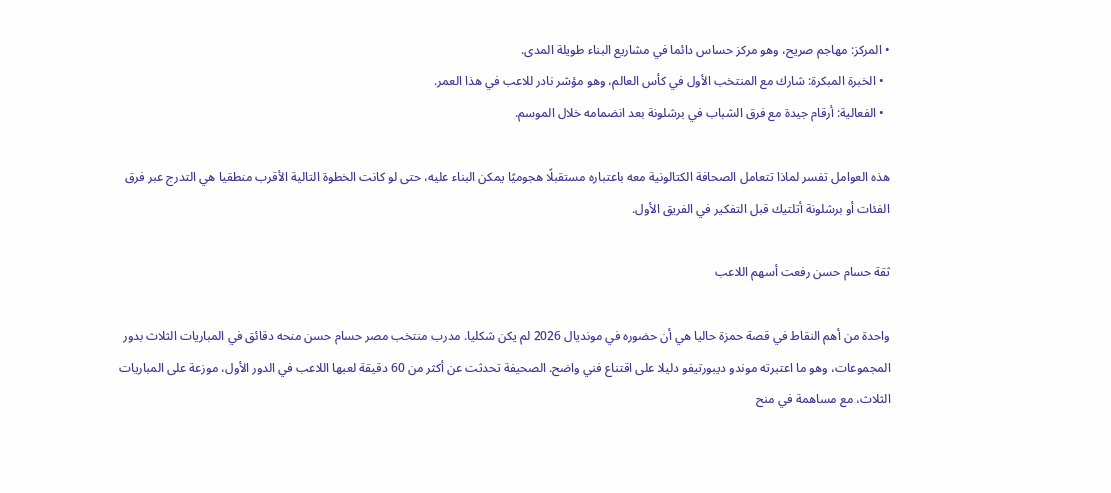• المركز: مهاجم صريح، وهو مركز حساس دائما في مشاريع البناء طويلة المدى.
  • الخبرة المبكرة: شارك مع المنتخب الأول في كأس العالم، وهو مؤشر نادر للاعب في هذا العمر.
  • الفعالية: أرقام جيدة مع فرق الشباب في برشلونة بعد انضمامه خلال الموسم.

هذه العوامل تفسر لماذا تتعامل الصحافة الكتالونية معه باعتباره مستقبلًا هجوميًا يمكن البناء عليه، حتى لو كانت الخطوة التالية الأقرب منطقيا هي التدرج عبر فرق الفئات أو برشلونة أتلتيك قبل التفكير في الفريق الأول.

ثقة حسام حسن رفعت أسهم اللاعب

واحدة من أهم النقاط في قصة حمزة حاليا هي أن حضوره في مونديال 2026 لم يكن شكليا. مدرب منتخب مصر حسام حسن منحه دقائق في المباريات الثلاث بدور المجموعات، وهو ما اعتبرته موندو ديبورتيفو دليلا على اقتناع فني واضح. الصحيفة تحدثت عن أكثر من 60 دقيقة لعبها اللاعب في الدور الأول، موزعة على المباريات الثلاث، مع مساهمة في منح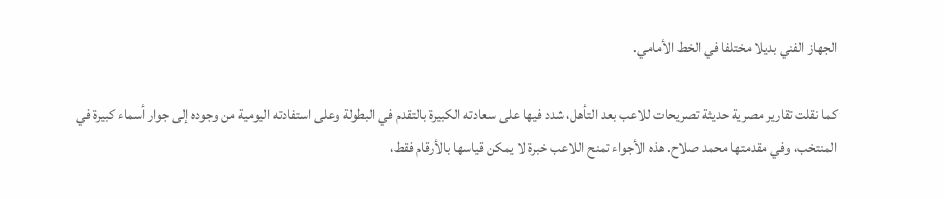الجهاز الفني بديلا مختلفا في الخط الأمامي.

كما نقلت تقارير مصرية حديثة تصريحات للاعب بعد التأهل، شدد فيها على سعادته الكبيرة بالتقدم في البطولة وعلى استفادته اليومية من وجوده إلى جوار أسماء كبيرة في المنتخب، وفي مقدمتها محمد صلاح. هذه الأجواء تمنح اللاعب خبرة لا يمكن قياسها بالأرقام فقط،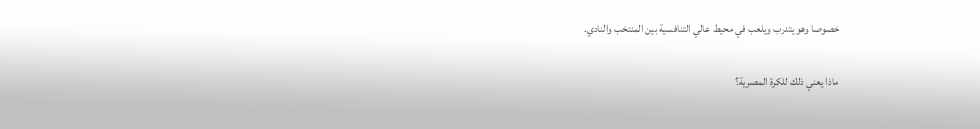خصوصا وهو يتدرب ويلعب في محيط عالي التنافسية بين المنتخب والنادي.

ماذا يعني ذلك للكرة المصرية؟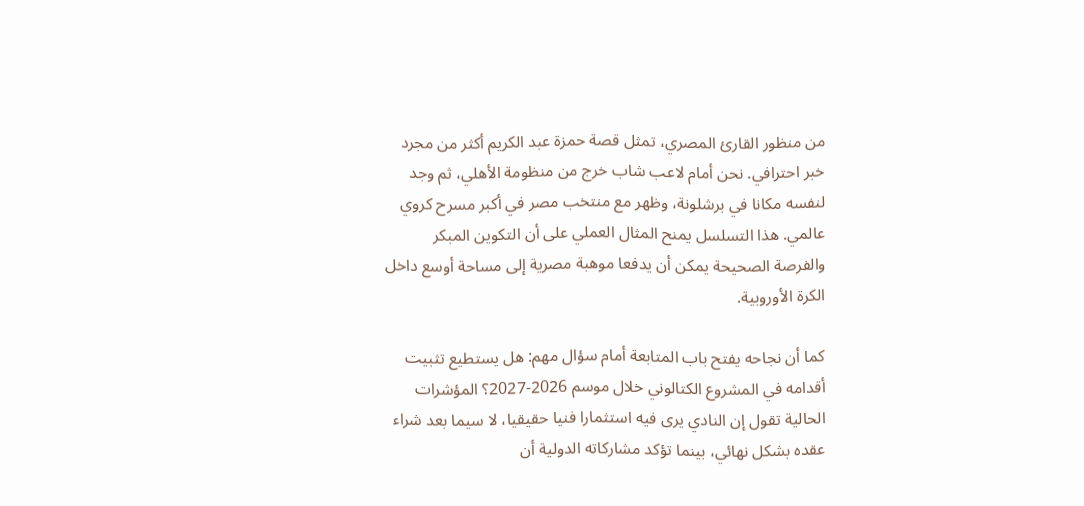من منظور القارئ المصري، تمثل قصة حمزة عبد الكريم أكثر من مجرد خبر احترافي. نحن أمام لاعب شاب خرج من منظومة الأهلي، ثم وجد لنفسه مكانا في برشلونة، وظهر مع منتخب مصر في أكبر مسرح كروي عالمي. هذا التسلسل يمنح المثال العملي على أن التكوين المبكر والفرصة الصحيحة يمكن أن يدفعا موهبة مصرية إلى مساحة أوسع داخل الكرة الأوروبية.

كما أن نجاحه يفتح باب المتابعة أمام سؤال مهم: هل يستطيع تثبيت أقدامه في المشروع الكتالوني خلال موسم 2026-2027؟ المؤشرات الحالية تقول إن النادي يرى فيه استثمارا فنيا حقيقيا، لا سيما بعد شراء عقده بشكل نهائي، بينما تؤكد مشاركاته الدولية أن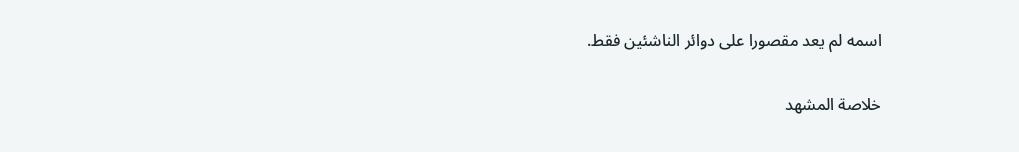اسمه لم يعد مقصورا على دوائر الناشئين فقط.

خلاصة المشهد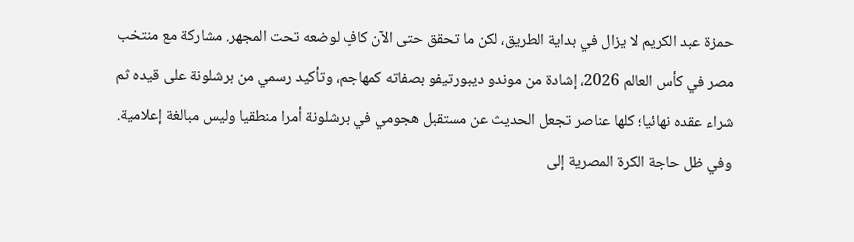حمزة عبد الكريم لا يزال في بداية الطريق، لكن ما تحقق حتى الآن كافٍ لوضعه تحت المجهر. مشاركة مع منتخب مصر في كأس العالم 2026، إشادة من موندو ديبورتيفو بصفاته كمهاجم، وتأكيد رسمي من برشلونة على قيده ثم شراء عقده نهائيا؛ كلها عناصر تجعل الحديث عن مستقبل هجومي في برشلونة أمرا منطقيا وليس مبالغة إعلامية. وفي ظل حاجة الكرة المصرية إلى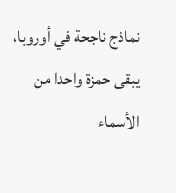نماذج ناجحة في أوروبا، يبقى حمزة واحدا من الأسماء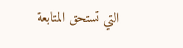التي تستحق المتابعة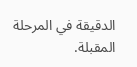الدقيقة في المرحلة المقبلة.